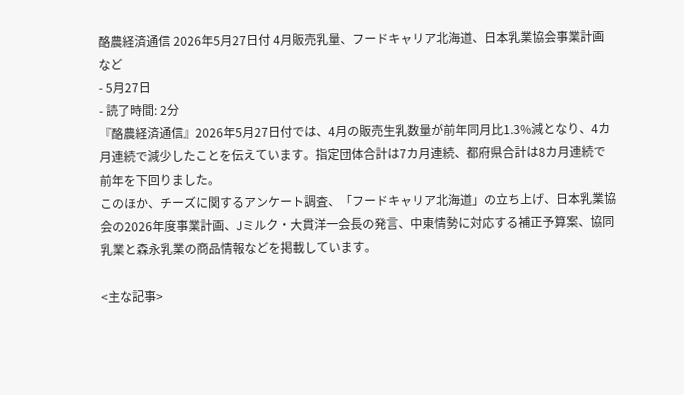酪農経済通信 2026年5月27日付 4月販売乳量、フードキャリア北海道、日本乳業協会事業計画など
- 5月27日
- 読了時間: 2分
『酪農経済通信』2026年5月27日付では、4月の販売生乳数量が前年同月比1.3%減となり、4カ月連続で減少したことを伝えています。指定団体合計は7カ月連続、都府県合計は8カ月連続で前年を下回りました。
このほか、チーズに関するアンケート調査、「フードキャリア北海道」の立ち上げ、日本乳業協会の2026年度事業計画、Jミルク・大貫洋一会長の発言、中東情勢に対応する補正予算案、協同乳業と森永乳業の商品情報などを掲載しています。

<主な記事>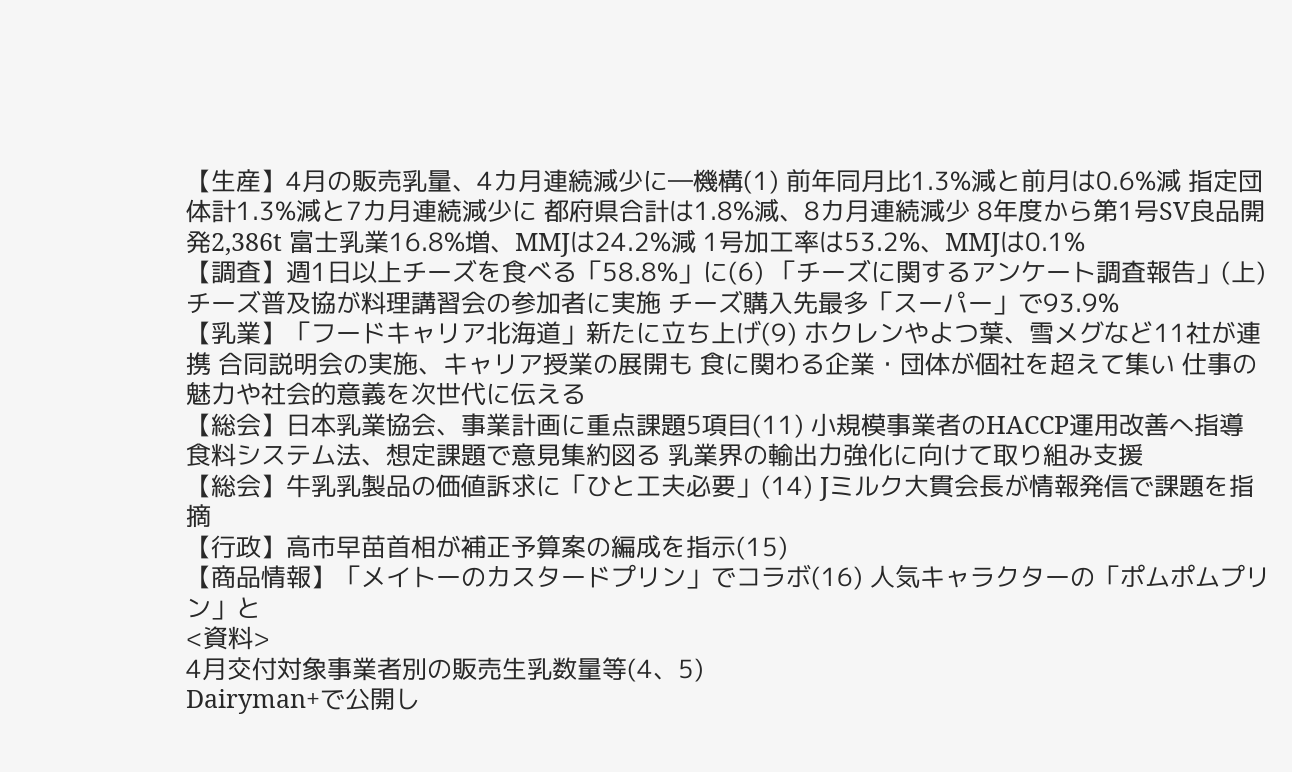【生産】4月の販売乳量、4カ月連続減少に―機構(1) 前年同月比1.3%減と前月は0.6%減 指定団体計1.3%減と7カ月連続減少に 都府県合計は1.8%減、8カ月連続減少 8年度から第1号SV良品開発2,386t 富士乳業16.8%増、MMJは24.2%減 1号加工率は53.2%、MMJは0.1%
【調査】週1日以上チーズを食べる「58.8%」に(6) 「チーズに関するアンケート調査報告」(上) チーズ普及協が料理講習会の参加者に実施 チーズ購入先最多「スーパー」で93.9%
【乳業】「フードキャリア北海道」新たに立ち上げ(9) ホクレンやよつ葉、雪メグなど11社が連携 合同説明会の実施、キャリア授業の展開も 食に関わる企業・団体が個社を超えて集い 仕事の魅力や社会的意義を次世代に伝える
【総会】日本乳業協会、事業計画に重点課題5項目(11) 小規模事業者のHACCP運用改善へ指導 食料システム法、想定課題で意見集約図る 乳業界の輸出力強化に向けて取り組み支援
【総会】牛乳乳製品の価値訴求に「ひと工夫必要」(14) Jミルク大貫会長が情報発信で課題を指摘
【行政】高市早苗首相が補正予算案の編成を指示(15)
【商品情報】「メイトーのカスタードプリン」でコラボ(16) 人気キャラクターの「ポムポムプリン」と
<資料>
4月交付対象事業者別の販売生乳数量等(4、5)
Dairyman+で公開し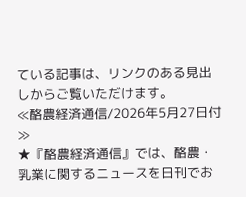ている記事は、リンクのある見出しからご覧いただけます。
≪酪農経済通信/2026年5月27日付≫
★『酪農経済通信』では、酪農・乳業に関するニュースを日刊でお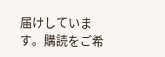届けしています。購読をご希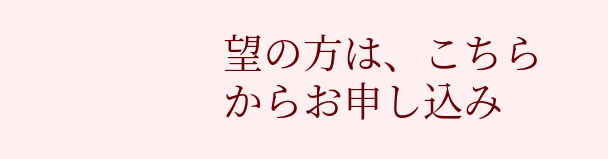望の方は、こちらからお申し込み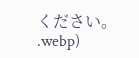ください。
.webp)